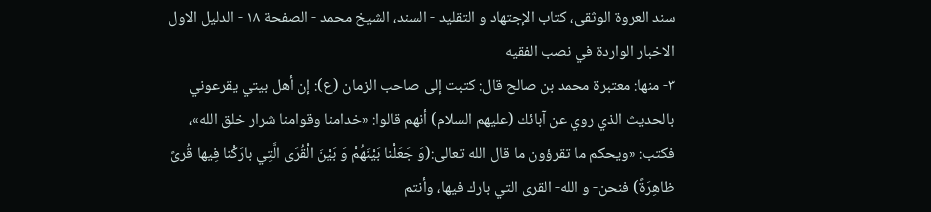سند العروة الوثقى، كتاب الإجتهاد و التقليد - السند، الشيخ محمد - الصفحة ١٨ - الدليل الاول الاخبار الواردة في نصب الفقيه
٣- منها: معتبرة محمد بن صالح قال: كتبت إلى صاحب الزمان (ع): إن أهل بيتي يقرعوني بالحديث الذي روي عن آبائك (عليهم السلام) أنهم قالوا: «خدامنا وقوامنا شرار خلق الله»، فكتب: «ويحكم ما تقرؤون ما قال الله تعالى:(وَ جَعَلْنا بَيْنَهُمْ وَ بَيْنَ الْقُرَى الَّتِي بارَكْنا فِيها قُرىً ظاهِرَةً) فنحن- و الله- القرى التي بارك فيها، وأنتم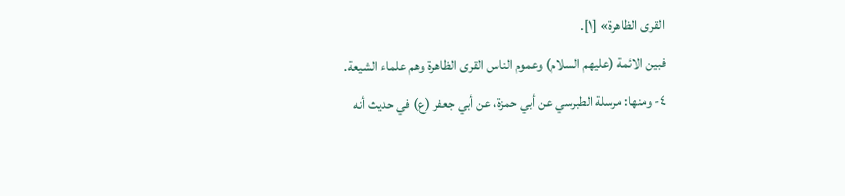القرى الظاهرة» [١].
فبين الائمة (عليهم السلام) وعموم الناس القرى الظاهرة وهم علماء الشيعة.
٤- ومنها: مرسلة الطبرسي عن أبي حمزة، عن أبي جعفر (ع) في حديث أنه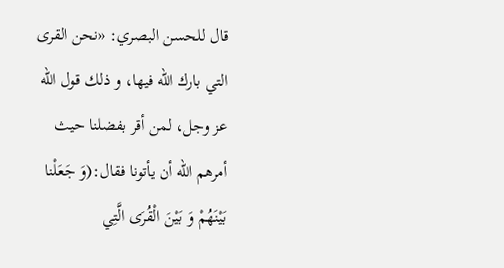قال للحسن البصري: «نحن القرى التي بارك الله فيها، و ذلك قول الله عز وجل، لمن أقر بفضلنا حيث أمرهم الله أن يأتونا فقال:(وَ جَعَلْنا بَيْنَهُمْ وَ بَيْنَ الْقُرَى الَّتِي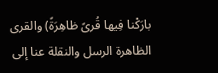بارَكْنا فِيها قُرىً ظاهِرَةً) والقرى الظاهرة الرسل والنقلة عنا إلى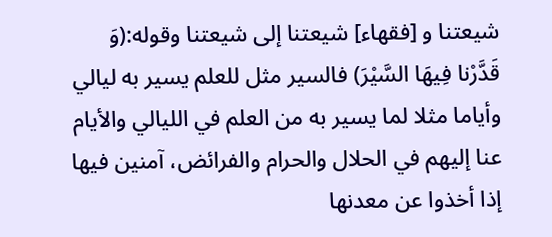شيعتنا و [فقهاء] شيعتنا إلى شيعتنا وقوله:(وَ قَدَّرْنا فِيهَا السَّيْرَ) فالسير مثل للعلم يسير به ليالي وأياما مثلا لما يسير به من العلم في الليالي والأيام عنا إليهم في الحلال والحرام والفرائض، آمنين فيها إذا أخذوا عن معدنها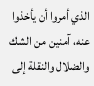الذي أمروا أن يأخذوا عنه، آمنين من الشك والضلال والنقلة إلى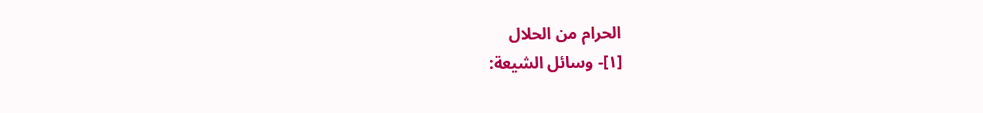الحرام من الحلال
[١]- وسائل الشيعة: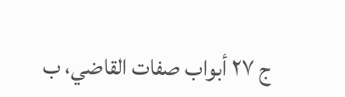ج ٢٧ أبواب صفات القاضي، ب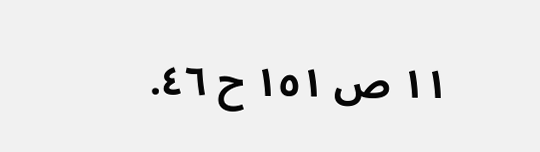١١ ص ١٥١ ح ٤٦.